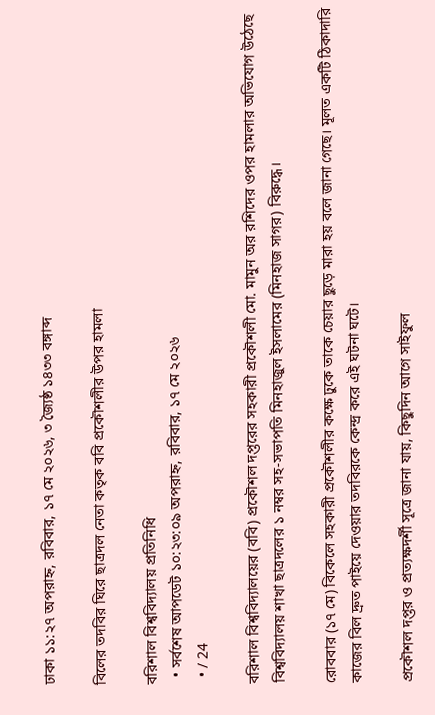ঢাকা ১১:২৭ অপরাহ্ন, রবিবার, ১৭ মে ২০২৬, ৩ জ্যৈষ্ঠ ১৪৩৩ বঙ্গাব্দ

বিলের তদবির ঘিরে ছাত্রদল নেতা কতৃক ববি প্রকৌশলীর উপর হামলা

বরিশাল বিশ্ববিদ্যালয় প্রতিনিধি
  • সর্বশেষ আপডেট ১০:২৩:০৯ অপরাহ্ন, রবিবার, ১৭ মে ২০২৬
  • / 24

বরিশাল বিশ্ববিদ্যালয়ের (ববি) প্রকৌশল দপ্তরের সহকারী প্রকৌশলী মো. মামুন অর রশিদের ওপর হামলার অভিযোগ উঠেছে বিশ্ববিদ্যালয় শাখা ছাত্রদলের ১ নম্বর সহ-সভাপতি মিনহাজুল ইসলামের (মিনহাজ সাগর) বিরুদ্ধে।

রোববার (১৭ মে) বিকেলে সহকারী প্রকৌশলীর কক্ষে ঢুকে তাকে চেয়ার ছুড়ে মারা হয় বলে জানা গেছে। মূলত একটি ঠিকাদারি কাজের বিল দ্রুত পাইয়ে দেওয়ার তদবিরকে কেন্দ্র করে এই ঘটনা ঘটে।

প্রকৌশল দপ্তর ও প্রত্যক্ষদর্শী সূত্রে জানা যায়, কিছুদিন আগে সাইফুল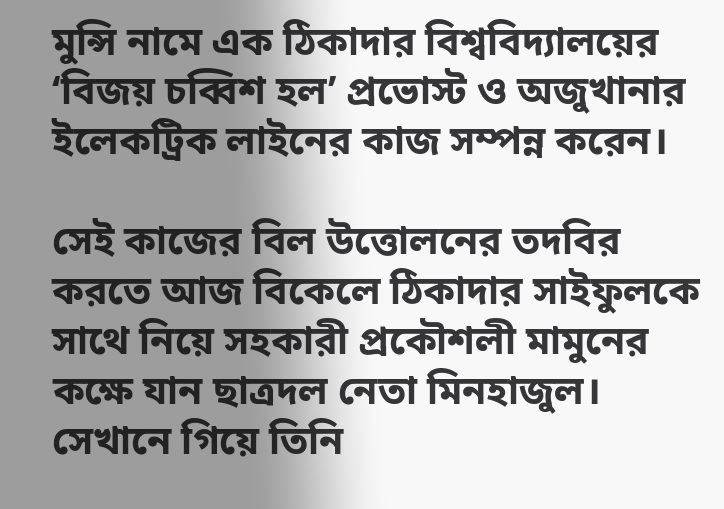মুন্সি নামে এক ঠিকাদার বিশ্ববিদ্যালয়ের ‘বিজয় চব্বিশ হল’ প্রভোস্ট ও অজুখানার ইলেকট্রিক লাইনের কাজ সম্পন্ন করেন।

সেই কাজের বিল উত্তোলনের তদবির করতে আজ বিকেলে ঠিকাদার সাইফুলকে সাথে নিয়ে সহকারী প্রকৌশলী মামুনের কক্ষে যান ছাত্রদল নেতা মিনহাজুল। সেখানে গিয়ে তিনি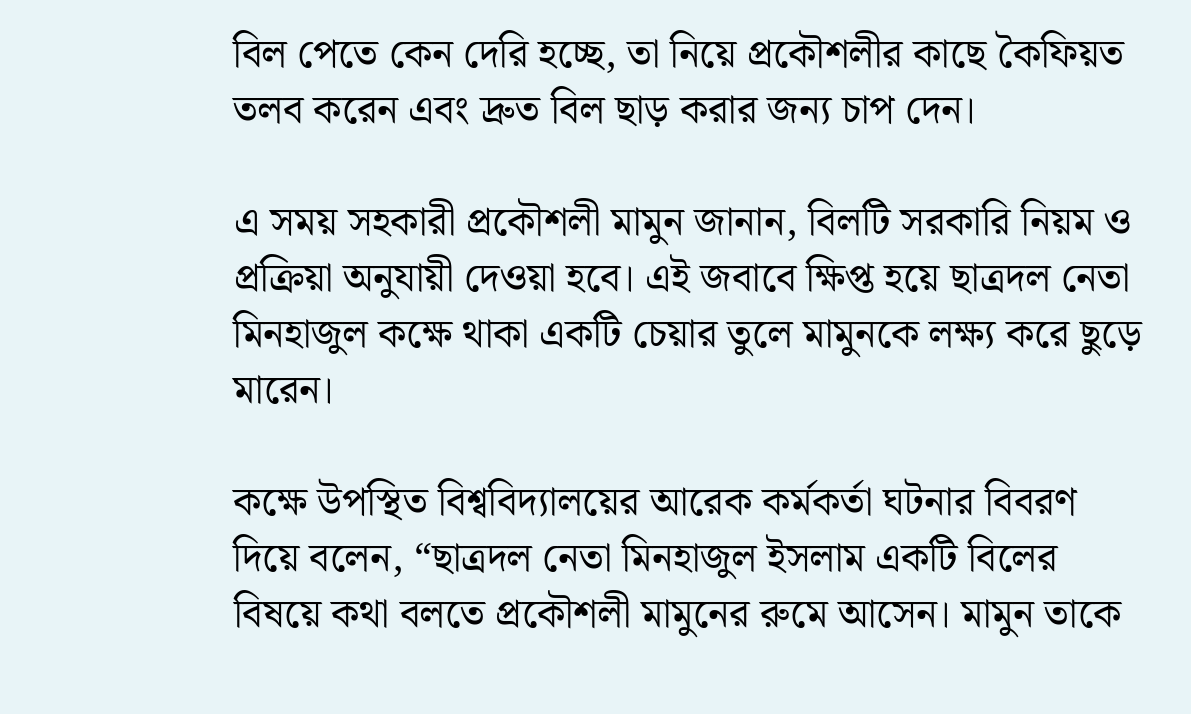বিল পেতে কেন দেরি হচ্ছে, তা নিয়ে প্রকৌশলীর কাছে কৈফিয়ত তলব করেন এবং দ্রুত বিল ছাড় করার জন্য চাপ দেন।

এ সময় সহকারী প্রকৌশলী মামুন জানান, বিলটি সরকারি নিয়ম ও প্রক্রিয়া অনুযায়ী দেওয়া হবে। এই জবাবে ক্ষিপ্ত হয়ে ছাত্রদল নেতা মিনহাজুল কক্ষে থাকা একটি চেয়ার তুলে মামুনকে লক্ষ্য করে ছুড়ে মারেন।

কক্ষে উপস্থিত বিশ্ববিদ্যালয়ের আরেক কর্মকর্তা ঘটনার বিবরণ দিয়ে বলেন, “ছাত্রদল নেতা মিনহাজুল ইসলাম একটি বিলের বিষয়ে কথা বলতে প্রকৌশলী মামুনের রুমে আসেন। মামুন তাকে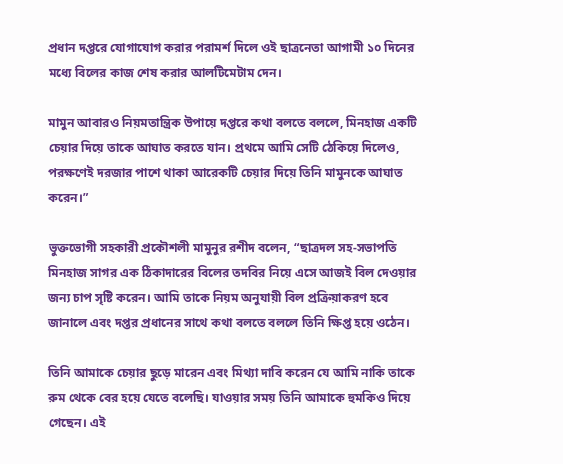প্রধান দপ্তরে যোগাযোগ করার পরামর্শ দিলে ওই ছাত্রনেতা আগামী ১০ দিনের মধ্যে বিলের কাজ শেষ করার আলটিমেটাম দেন।

মামুন আবারও নিয়মতান্ত্রিক উপায়ে দপ্তরে কথা বলতে বললে, মিনহাজ একটি চেয়ার দিয়ে তাকে আঘাত করতে যান। প্রথমে আমি সেটি ঠেকিয়ে দিলেও, পরক্ষণেই দরজার পাশে থাকা আরেকটি চেয়ার দিয়ে তিনি মামুনকে আঘাত করেন।”

ভুক্তভোগী সহকারী প্রকৌশলী মামুনুর রশীদ বলেন, “ছাত্রদল সহ-সভাপতি মিনহাজ সাগর এক ঠিকাদারের বিলের তদবির নিয়ে এসে আজই বিল দেওয়ার জন্য চাপ সৃষ্টি করেন। আমি তাকে নিয়ম অনুযায়ী বিল প্রক্রিয়াকরণ হবে জানালে এবং দপ্তর প্রধানের সাথে কথা বলতে বললে তিনি ক্ষিপ্ত হয়ে ওঠেন।

তিনি আমাকে চেয়ার ছুড়ে মারেন এবং মিথ্যা দাবি করেন যে আমি নাকি তাকে রুম থেকে বের হয়ে যেতে বলেছি। যাওয়ার সময় তিনি আমাকে হুমকিও দিয়ে গেছেন। এই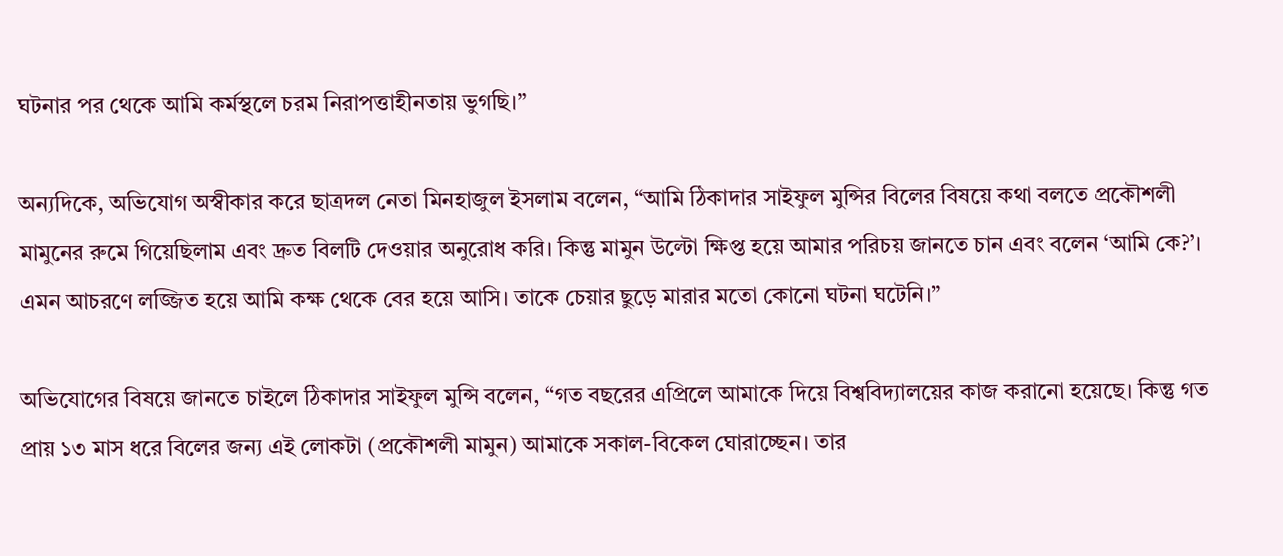ঘটনার পর থেকে আমি কর্মস্থলে চরম নিরাপত্তাহীনতায় ভুগছি।”

অন্যদিকে, অভিযোগ অস্বীকার করে ছাত্রদল নেতা মিনহাজুল ইসলাম বলেন, “আমি ঠিকাদার সাইফুল মুন্সির বিলের বিষয়ে কথা বলতে প্রকৌশলী মামুনের রুমে গিয়েছিলাম এবং দ্রুত বিলটি দেওয়ার অনুরোধ করি। কিন্তু মামুন উল্টো ক্ষিপ্ত হয়ে আমার পরিচয় জানতে চান এবং বলেন ‘আমি কে?’। এমন আচরণে লজ্জিত হয়ে আমি কক্ষ থেকে বের হয়ে আসি। তাকে চেয়ার ছুড়ে মারার মতো কোনো ঘটনা ঘটেনি।”

অভিযোগের বিষয়ে জানতে চাইলে ঠিকাদার সাইফুল মুন্সি বলেন, “গত বছরের এপ্রিলে আমাকে দিয়ে বিশ্ববিদ্যালয়ের কাজ করানো হয়েছে। কিন্তু গত প্রায় ১৩ মাস ধরে বিলের জন্য এই লোকটা (প্রকৌশলী মামুন) আমাকে সকাল-বিকেল ঘোরাচ্ছেন। তার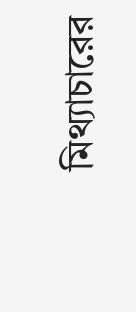মিথ্যাচারের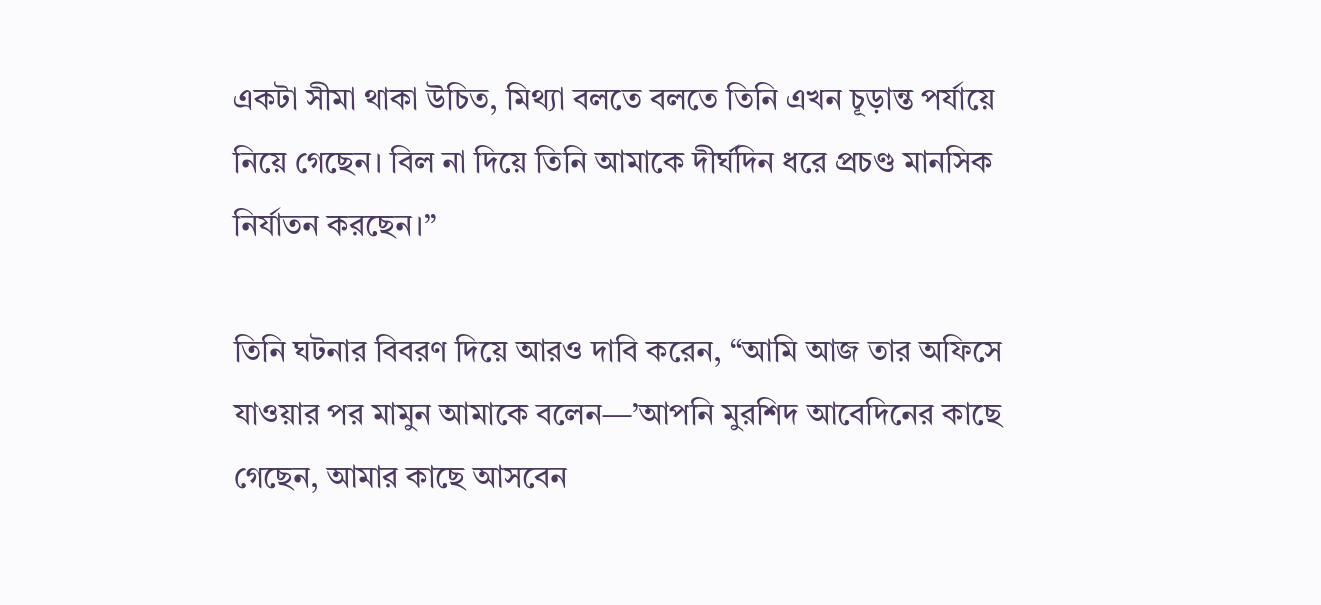একটা সীমা থাকা উচিত, মিথ্যা বলতে বলতে তিনি এখন চূড়ান্ত পর্যায়ে নিয়ে গেছেন। বিল না দিয়ে তিনি আমাকে দীর্ঘদিন ধরে প্রচণ্ড মানসিক নির্যাতন করছেন।”

তিনি ঘটনার বিবরণ দিয়ে আরও দাবি করেন, “আমি আজ তার অফিসে যাওয়ার পর মামুন আমাকে বলেন—’আপনি মুরশিদ আবেদিনের কাছে গেছেন, আমার কাছে আসবেন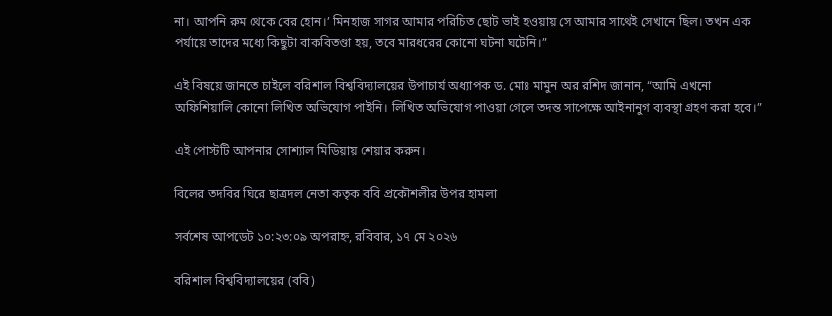না। আপনি রুম থেকে বের হোন।’ মিনহাজ সাগর আমার পরিচিত ছোট ভাই হওয়ায় সে আমার সাথেই সেখানে ছিল। তখন এক পর্যায়ে তাদের মধ্যে কিছুটা বাকবিতণ্ডা হয়, তবে মারধরের কোনো ঘটনা ঘটেনি।”

এই বিষয়ে জানতে চাইলে বরিশাল বিশ্ববিদ্যালয়ের উপাচার্য অধ্যাপক ড. মোঃ মামুন অর রশিদ জানান, “আমি এখনো অফিশিয়ালি কোনো লিখিত অভিযোগ পাইনি। লিখিত অভিযোগ পাওয়া গেলে তদন্ত সাপেক্ষে আইনানুগ ব্যবস্থা গ্রহণ করা হবে।”

এই পোস্টটি আপনার সোশ্যাল মিডিয়ায় শেয়ার করুন।

বিলের তদবির ঘিরে ছাত্রদল নেতা কতৃক ববি প্রকৌশলীর উপর হামলা

সর্বশেষ আপডেট ১০:২৩:০৯ অপরাহ্ন, রবিবার, ১৭ মে ২০২৬

বরিশাল বিশ্ববিদ্যালয়ের (ববি)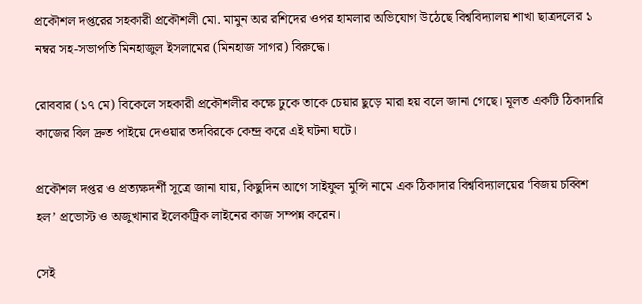প্রকৌশল দপ্তরের সহকারী প্রকৌশলী মো. মামুন অর রশিদের ওপর হামলার অভিযোগ উঠেছে বিশ্ববিদ্যালয় শাখা ছাত্রদলের ১ নম্বর সহ-সভাপতি মিনহাজুল ইসলামের (মিনহাজ সাগর) বিরুদ্ধে।

রোববার (১৭ মে) বিকেলে সহকারী প্রকৌশলীর কক্ষে ঢুকে তাকে চেয়ার ছুড়ে মারা হয় বলে জানা গেছে। মূলত একটি ঠিকাদারি কাজের বিল দ্রুত পাইয়ে দেওয়ার তদবিরকে কেন্দ্র করে এই ঘটনা ঘটে।

প্রকৌশল দপ্তর ও প্রত্যক্ষদর্শী সূত্রে জানা যায়, কিছুদিন আগে সাইফুল মুন্সি নামে এক ঠিকাদার বিশ্ববিদ্যালয়ের ‘বিজয় চব্বিশ হল’ প্রভোস্ট ও অজুখানার ইলেকট্রিক লাইনের কাজ সম্পন্ন করেন।

সেই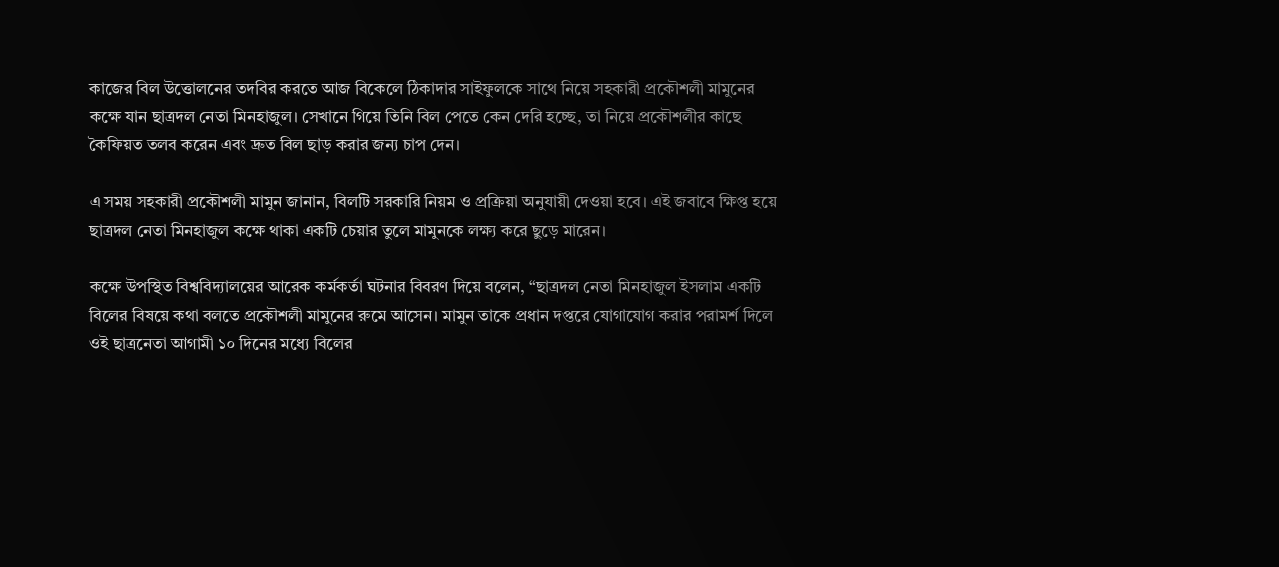কাজের বিল উত্তোলনের তদবির করতে আজ বিকেলে ঠিকাদার সাইফুলকে সাথে নিয়ে সহকারী প্রকৌশলী মামুনের কক্ষে যান ছাত্রদল নেতা মিনহাজুল। সেখানে গিয়ে তিনি বিল পেতে কেন দেরি হচ্ছে, তা নিয়ে প্রকৌশলীর কাছে কৈফিয়ত তলব করেন এবং দ্রুত বিল ছাড় করার জন্য চাপ দেন।

এ সময় সহকারী প্রকৌশলী মামুন জানান, বিলটি সরকারি নিয়ম ও প্রক্রিয়া অনুযায়ী দেওয়া হবে। এই জবাবে ক্ষিপ্ত হয়ে ছাত্রদল নেতা মিনহাজুল কক্ষে থাকা একটি চেয়ার তুলে মামুনকে লক্ষ্য করে ছুড়ে মারেন।

কক্ষে উপস্থিত বিশ্ববিদ্যালয়ের আরেক কর্মকর্তা ঘটনার বিবরণ দিয়ে বলেন, “ছাত্রদল নেতা মিনহাজুল ইসলাম একটি বিলের বিষয়ে কথা বলতে প্রকৌশলী মামুনের রুমে আসেন। মামুন তাকে প্রধান দপ্তরে যোগাযোগ করার পরামর্শ দিলে ওই ছাত্রনেতা আগামী ১০ দিনের মধ্যে বিলের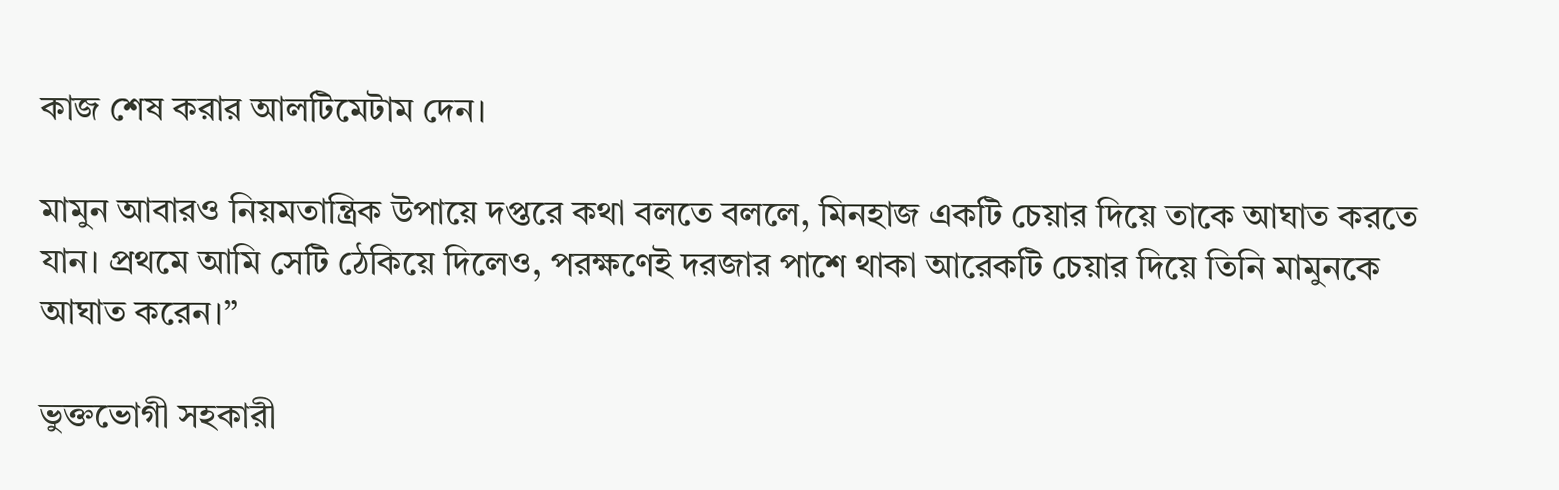কাজ শেষ করার আলটিমেটাম দেন।

মামুন আবারও নিয়মতান্ত্রিক উপায়ে দপ্তরে কথা বলতে বললে, মিনহাজ একটি চেয়ার দিয়ে তাকে আঘাত করতে যান। প্রথমে আমি সেটি ঠেকিয়ে দিলেও, পরক্ষণেই দরজার পাশে থাকা আরেকটি চেয়ার দিয়ে তিনি মামুনকে আঘাত করেন।”

ভুক্তভোগী সহকারী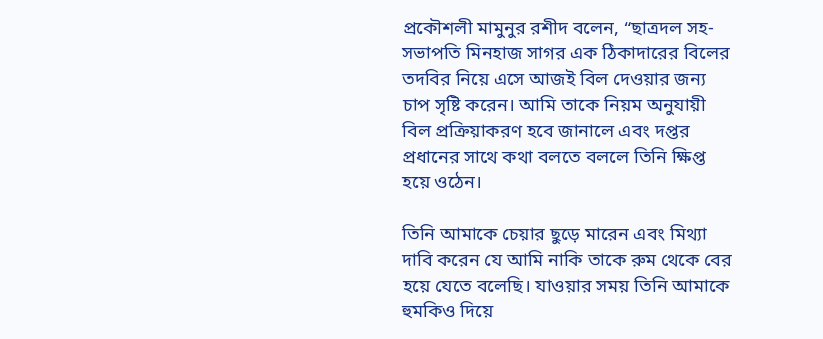প্রকৌশলী মামুনুর রশীদ বলেন, “ছাত্রদল সহ-সভাপতি মিনহাজ সাগর এক ঠিকাদারের বিলের তদবির নিয়ে এসে আজই বিল দেওয়ার জন্য চাপ সৃষ্টি করেন। আমি তাকে নিয়ম অনুযায়ী বিল প্রক্রিয়াকরণ হবে জানালে এবং দপ্তর প্রধানের সাথে কথা বলতে বললে তিনি ক্ষিপ্ত হয়ে ওঠেন।

তিনি আমাকে চেয়ার ছুড়ে মারেন এবং মিথ্যা দাবি করেন যে আমি নাকি তাকে রুম থেকে বের হয়ে যেতে বলেছি। যাওয়ার সময় তিনি আমাকে হুমকিও দিয়ে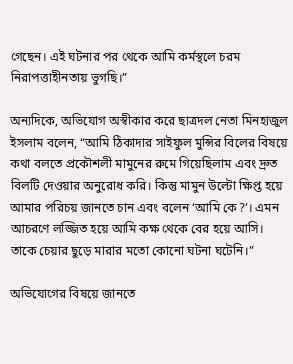গেছেন। এই ঘটনার পর থেকে আমি কর্মস্থলে চরম নিরাপত্তাহীনতায় ভুগছি।”

অন্যদিকে, অভিযোগ অস্বীকার করে ছাত্রদল নেতা মিনহাজুল ইসলাম বলেন, “আমি ঠিকাদার সাইফুল মুন্সির বিলের বিষয়ে কথা বলতে প্রকৌশলী মামুনের রুমে গিয়েছিলাম এবং দ্রুত বিলটি দেওয়ার অনুরোধ করি। কিন্তু মামুন উল্টো ক্ষিপ্ত হয়ে আমার পরিচয় জানতে চান এবং বলেন ‘আমি কে?’। এমন আচরণে লজ্জিত হয়ে আমি কক্ষ থেকে বের হয়ে আসি। তাকে চেয়ার ছুড়ে মারার মতো কোনো ঘটনা ঘটেনি।”

অভিযোগের বিষয়ে জানতে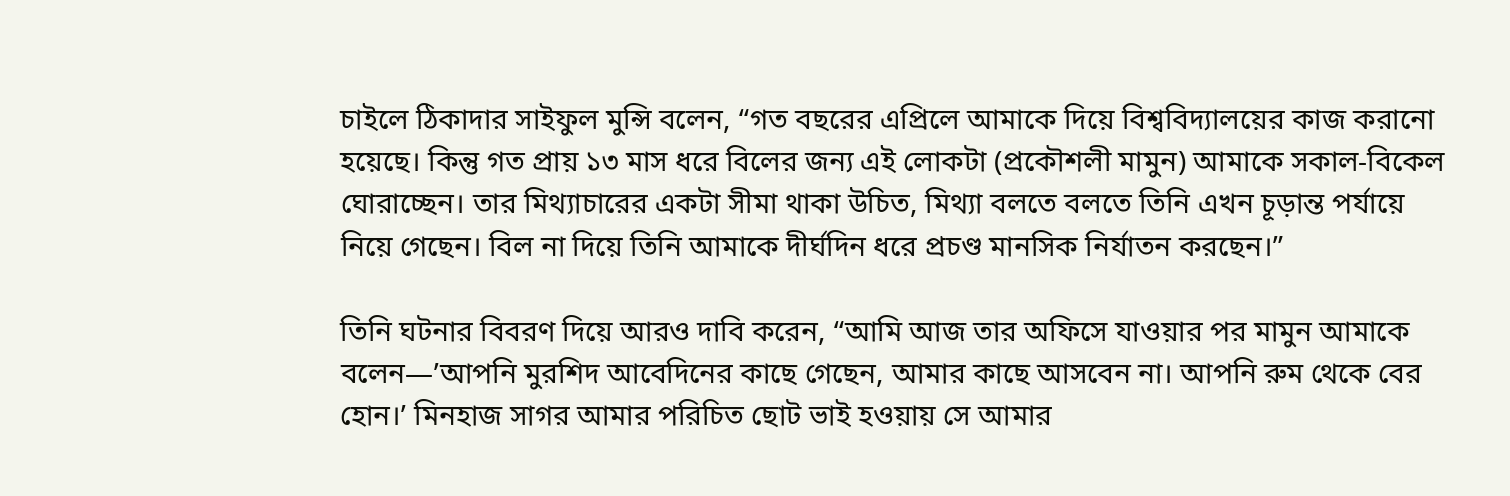চাইলে ঠিকাদার সাইফুল মুন্সি বলেন, “গত বছরের এপ্রিলে আমাকে দিয়ে বিশ্ববিদ্যালয়ের কাজ করানো হয়েছে। কিন্তু গত প্রায় ১৩ মাস ধরে বিলের জন্য এই লোকটা (প্রকৌশলী মামুন) আমাকে সকাল-বিকেল ঘোরাচ্ছেন। তার মিথ্যাচারের একটা সীমা থাকা উচিত, মিথ্যা বলতে বলতে তিনি এখন চূড়ান্ত পর্যায়ে নিয়ে গেছেন। বিল না দিয়ে তিনি আমাকে দীর্ঘদিন ধরে প্রচণ্ড মানসিক নির্যাতন করছেন।”

তিনি ঘটনার বিবরণ দিয়ে আরও দাবি করেন, “আমি আজ তার অফিসে যাওয়ার পর মামুন আমাকে বলেন—’আপনি মুরশিদ আবেদিনের কাছে গেছেন, আমার কাছে আসবেন না। আপনি রুম থেকে বের হোন।’ মিনহাজ সাগর আমার পরিচিত ছোট ভাই হওয়ায় সে আমার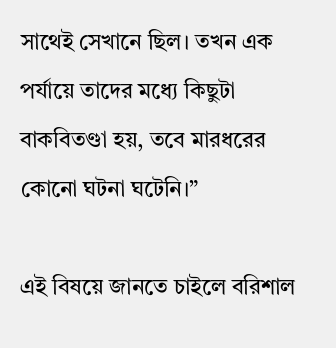সাথেই সেখানে ছিল। তখন এক পর্যায়ে তাদের মধ্যে কিছুটা বাকবিতণ্ডা হয়, তবে মারধরের কোনো ঘটনা ঘটেনি।”

এই বিষয়ে জানতে চাইলে বরিশাল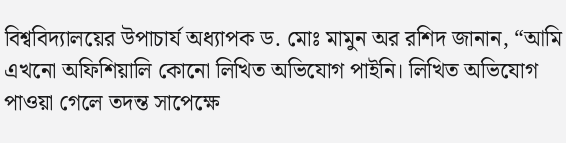বিশ্ববিদ্যালয়ের উপাচার্য অধ্যাপক ড. মোঃ মামুন অর রশিদ জানান, “আমি এখনো অফিশিয়ালি কোনো লিখিত অভিযোগ পাইনি। লিখিত অভিযোগ পাওয়া গেলে তদন্ত সাপেক্ষে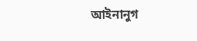আইনানুগ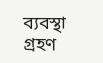ব্যবস্থা গ্রহণ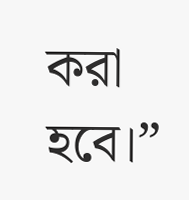করা হবে।”